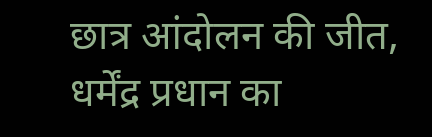छात्र आंदोलन की जीत, धर्मेंद्र प्रधान का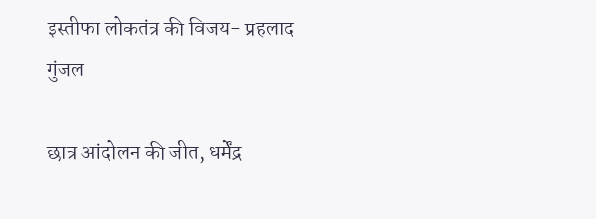इस्तीफा लोकतंत्र की विजय- प्रहलाद गुंजल

छात्र आंदोलन की जीत, धर्मेंद्र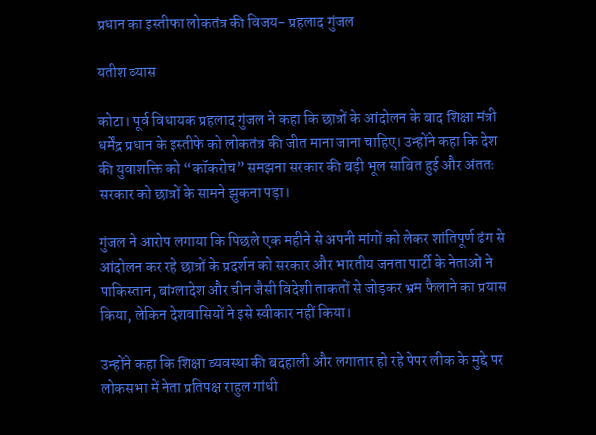प्रधान का इस्तीफा लोकतंत्र की विजय- प्रहलाद गुंजल

यतीश व्यास

कोटा। पूर्व विधायक प्रहलाद गुंजल ने कहा कि छात्रों के आंदोलन के बाद शिक्षा मंत्री धर्मेंद्र प्रधान के इस्तीफे को लोकतंत्र की जीत माना जाना चाहिए। उन्होंने कहा कि देश की युवाशक्ति को “कॉकरोच” समझना सरकार की बड़ी भूल साबित हुई और अंततः सरकार को छात्रों के सामने झुकना पड़ा।

गुंजल ने आरोप लगाया कि पिछले एक महीने से अपनी मांगों को लेकर शांतिपूर्ण ढंग से आंदोलन कर रहे छात्रों के प्रदर्शन को सरकार और भारतीय जनता पार्टी के नेताओं ने पाकिस्तान, बांग्लादेश और चीन जैसी विदेशी ताकतों से जोड़कर भ्रम फैलाने का प्रयास किया, लेकिन देशवासियों ने इसे स्वीकार नहीं किया।

उन्होंने कहा कि शिक्षा व्यवस्था की बदहाली और लगातार हो रहे पेपर लीक के मुद्दे पर लोकसभा में नेता प्रतिपक्ष राहुल गांधी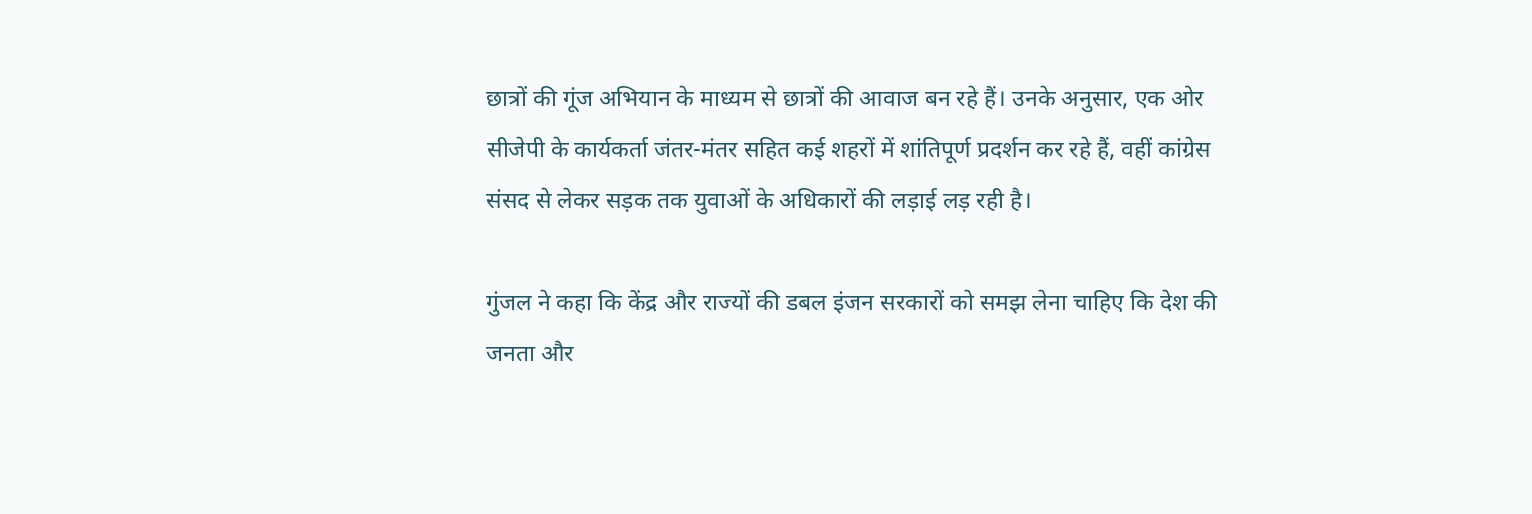छात्रों की गूंज अभियान के माध्यम से छात्रों की आवाज बन रहे हैं। उनके अनुसार, एक ओर सीजेपी के कार्यकर्ता जंतर-मंतर सहित कई शहरों में शांतिपूर्ण प्रदर्शन कर रहे हैं, वहीं कांग्रेस संसद से लेकर सड़क तक युवाओं के अधिकारों की लड़ाई लड़ रही है।

गुंजल ने कहा कि केंद्र और राज्यों की डबल इंजन सरकारों को समझ लेना चाहिए कि देश की जनता और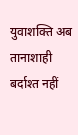युवाशक्ति अब तानाशाही बर्दाश्त नहीं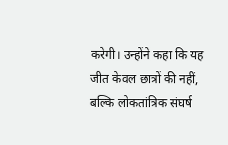करेगी। उन्होंने कहा कि यह जीत केवल छात्रों की नहीं, बल्कि लोकतांत्रिक संघर्ष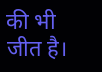की भी जीत है।